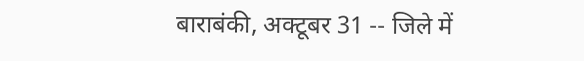बाराबंकी, अक्टूबर 31 -- जिले में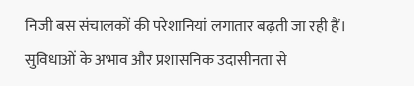निजी बस संचालकों की परेशानियां लगातार बढ़ती जा रही हैं। सुविधाओं के अभाव और प्रशासनिक उदासीनता से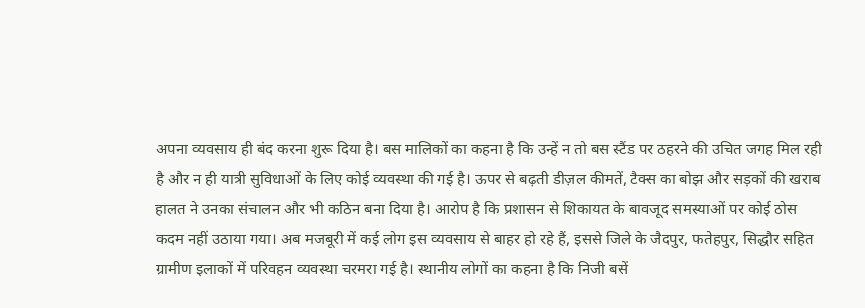अपना व्यवसाय ही बंद करना शुरू दिया है। बस मालिकों का कहना है कि उन्हें न तो बस स्टैंड पर ठहरने की उचित जगह मिल रही है और न ही यात्री सुविधाओं के लिए कोई व्यवस्था की गई है। ऊपर से बढ़ती डीज़ल कीमतें, टैक्स का बोझ और सड़कों की खराब हालत ने उनका संचालन और भी कठिन बना दिया है। आरोप है कि प्रशासन से शिकायत के बावजूद समस्याओं पर कोई ठोस कदम नहीं उठाया गया। अब मजबूरी में कई लोग इस व्यवसाय से बाहर हो रहे हैं, इससे जिले के जैदपुर, फतेहपुर, सिद्धौर सहित ग्रामीण इलाकों में परिवहन व्यवस्था चरमरा गई है। स्थानीय लोगों का कहना है कि निजी बसें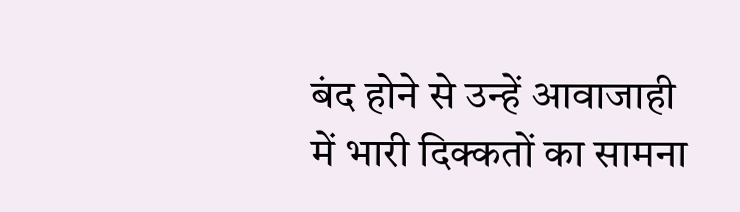बंद होने से उन्हें आवाजाही में भारी दिक्कतों का सामना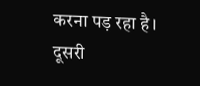करना पड़ रहा है। दूसरी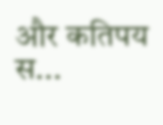और कतिपय स...